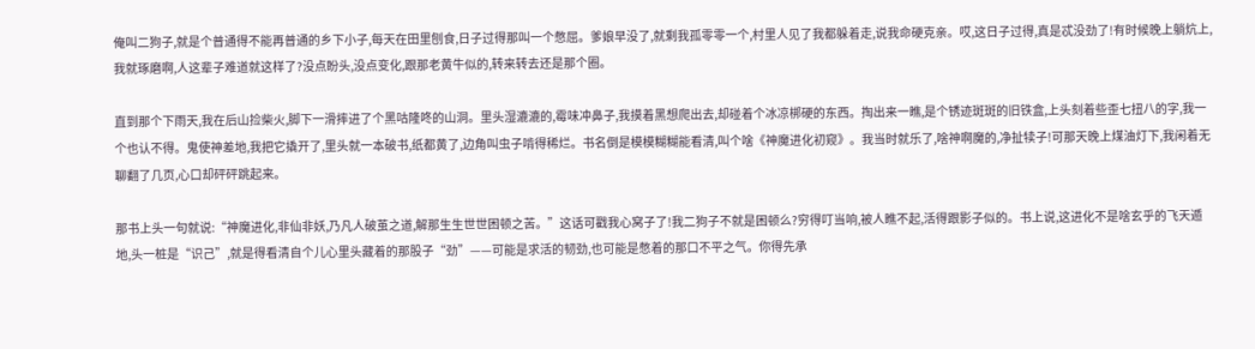俺叫二狗子,就是个普通得不能再普通的乡下小子,每天在田里刨食,日子过得那叫一个憋屈。爹娘早没了,就剩我孤零零一个,村里人见了我都躲着走,说我命硬克亲。哎,这日子过得,真是忒没劲了!有时候晚上躺炕上,我就琢磨啊,人这辈子难道就这样了?没点盼头,没点变化,跟那老黄牛似的,转来转去还是那个圈。

直到那个下雨天,我在后山捡柴火,脚下一滑摔进了个黑咕隆咚的山洞。里头湿漉漉的,霉味冲鼻子,我摸着黑想爬出去,却碰着个冰凉梆硬的东西。掏出来一瞧,是个锈迹斑斑的旧铁盒,上头刻着些歪七扭八的字,我一个也认不得。鬼使神差地,我把它撬开了,里头就一本破书,纸都黄了,边角叫虫子啃得稀烂。书名倒是模模糊糊能看清,叫个啥《神魔进化初窥》。我当时就乐了,啥神啊魔的,净扯犊子!可那天晚上煤油灯下,我闲着无聊翻了几页,心口却砰砰跳起来。

那书上头一句就说:“神魔进化,非仙非妖,乃凡人破茧之道,解那生生世世困顿之苦。”这话可戳我心窝子了!我二狗子不就是困顿么?穷得叮当响,被人瞧不起,活得跟影子似的。书上说,这进化不是啥玄乎的飞天遁地,头一桩是“识己”,就是得看清自个儿心里头藏着的那股子“劲”——可能是求活的韧劲,也可能是憋着的那口不平之气。你得先承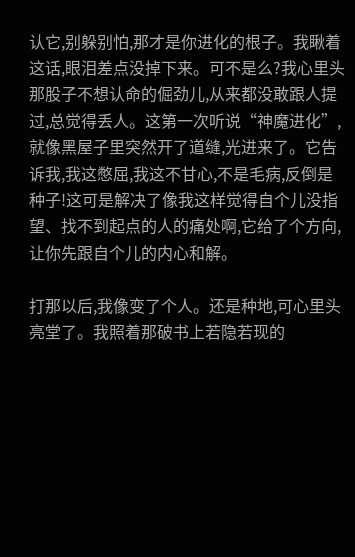认它,别躲别怕,那才是你进化的根子。我瞅着这话,眼泪差点没掉下来。可不是么?我心里头那股子不想认命的倔劲儿,从来都没敢跟人提过,总觉得丢人。这第一次听说“神魔进化”,就像黑屋子里突然开了道缝,光进来了。它告诉我,我这憋屈,我这不甘心,不是毛病,反倒是种子!这可是解决了像我这样觉得自个儿没指望、找不到起点的人的痛处啊,它给了个方向,让你先跟自个儿的内心和解。

打那以后,我像变了个人。还是种地,可心里头亮堂了。我照着那破书上若隐若现的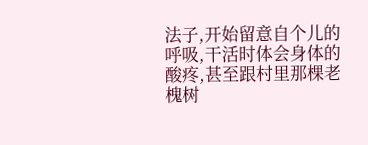法子,开始留意自个儿的呼吸,干活时体会身体的酸疼,甚至跟村里那棵老槐树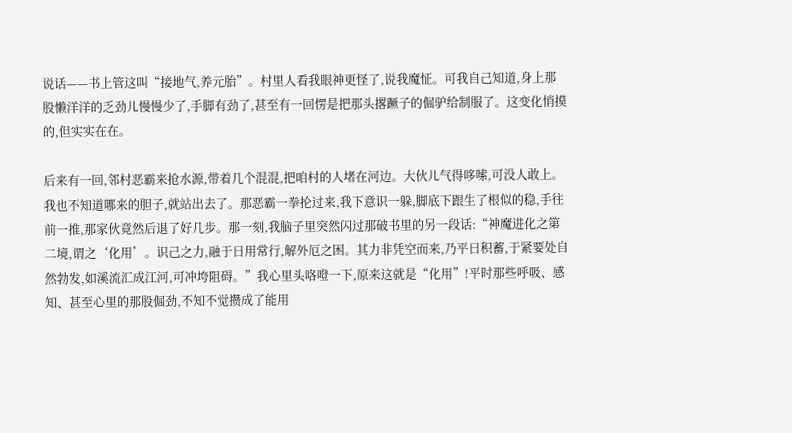说话——书上管这叫“接地气,养元胎”。村里人看我眼神更怪了,说我魔怔。可我自己知道,身上那股懒洋洋的乏劲儿慢慢少了,手脚有劲了,甚至有一回愣是把那头撂蹶子的倔驴给制服了。这变化悄摸的,但实实在在。

后来有一回,邻村恶霸来抢水源,带着几个混混,把咱村的人堵在河边。大伙儿气得哆嗦,可没人敢上。我也不知道哪来的胆子,就站出去了。那恶霸一拳抡过来,我下意识一躲,脚底下跟生了根似的稳,手往前一推,那家伙竟然后退了好几步。那一刻,我脑子里突然闪过那破书里的另一段话:“神魔进化之第二境,谓之‘化用’。识己之力,融于日用常行,解外厄之困。其力非凭空而来,乃平日积蓄,于紧要处自然勃发,如溪流汇成江河,可冲垮阻碍。”我心里头咯噔一下,原来这就是“化用”!平时那些呼吸、感知、甚至心里的那股倔劲,不知不觉攒成了能用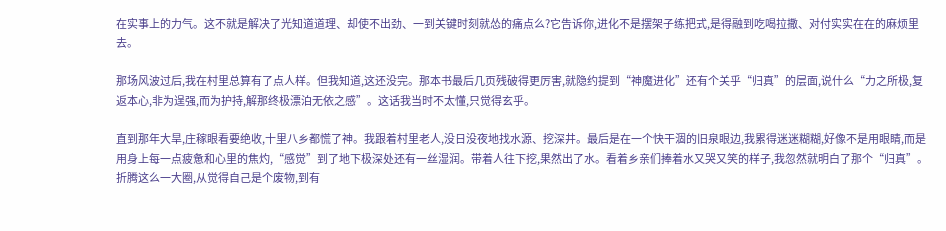在实事上的力气。这不就是解决了光知道道理、却使不出劲、一到关键时刻就怂的痛点么?它告诉你,进化不是摆架子练把式,是得融到吃喝拉撒、对付实实在在的麻烦里去。

那场风波过后,我在村里总算有了点人样。但我知道,这还没完。那本书最后几页残破得更厉害,就隐约提到“神魔进化”还有个关乎“归真”的层面,说什么“力之所极,复返本心,非为逞强,而为护持,解那终极漂泊无依之感”。这话我当时不太懂,只觉得玄乎。

直到那年大旱,庄稼眼看要绝收,十里八乡都慌了神。我跟着村里老人,没日没夜地找水源、挖深井。最后是在一个快干涸的旧泉眼边,我累得迷迷糊糊,好像不是用眼睛,而是用身上每一点疲惫和心里的焦灼,“感觉”到了地下极深处还有一丝湿润。带着人往下挖,果然出了水。看着乡亲们捧着水又哭又笑的样子,我忽然就明白了那个“归真”。折腾这么一大圈,从觉得自己是个废物,到有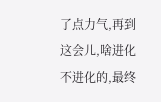了点力气,再到这会儿,啥进化不进化的,最终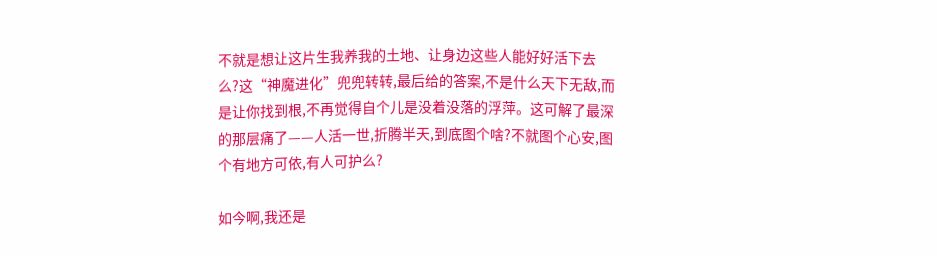不就是想让这片生我养我的土地、让身边这些人能好好活下去么?这“神魔进化”兜兜转转,最后给的答案,不是什么天下无敌,而是让你找到根,不再觉得自个儿是没着没落的浮萍。这可解了最深的那层痛了——人活一世,折腾半天,到底图个啥?不就图个心安,图个有地方可依,有人可护么?

如今啊,我还是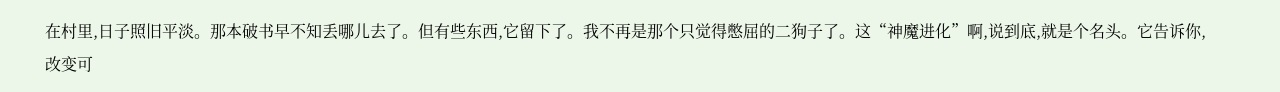在村里,日子照旧平淡。那本破书早不知丢哪儿去了。但有些东西,它留下了。我不再是那个只觉得憋屈的二狗子了。这“神魔进化”啊,说到底,就是个名头。它告诉你,改变可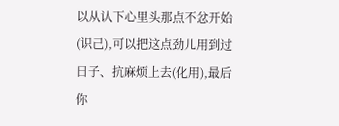以从认下心里头那点不忿开始(识己),可以把这点劲儿用到过日子、抗麻烦上去(化用),最后你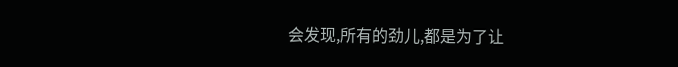会发现,所有的劲儿,都是为了让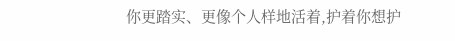你更踏实、更像个人样地活着,护着你想护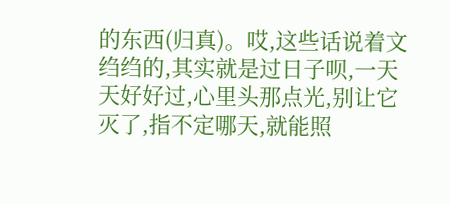的东西(归真)。哎,这些话说着文绉绉的,其实就是过日子呗,一天天好好过,心里头那点光,别让它灭了,指不定哪天,就能照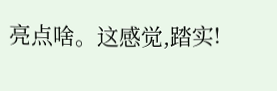亮点啥。这感觉,踏实!